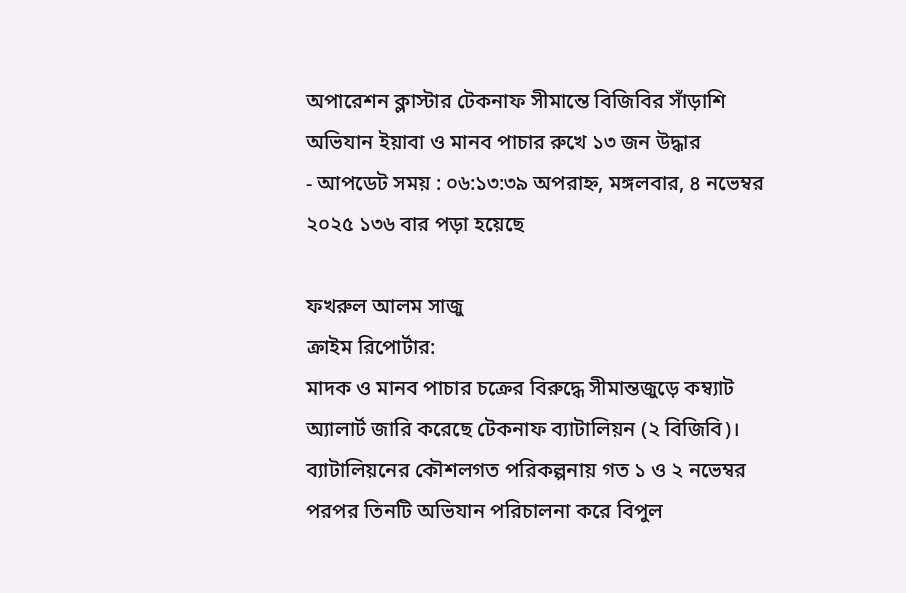অপারেশন ক্লাস্টার টেকনাফ সীমান্তে বিজিবির সাঁড়াশি অভিযান ইয়াবা ও মানব পাচার রুখে ১৩ জন উদ্ধার
- আপডেট সময় : ০৬:১৩:৩৯ অপরাহ্ন, মঙ্গলবার, ৪ নভেম্বর ২০২৫ ১৩৬ বার পড়া হয়েছে

ফখরুল আলম সাজু
ক্রাইম রিপোর্টার:
মাদক ও মানব পাচার চক্রের বিরুদ্ধে সীমান্তজুড়ে কম্ব্যাট অ্যালার্ট জারি করেছে টেকনাফ ব্যাটালিয়ন (২ বিজিবি)।
ব্যাটালিয়নের কৌশলগত পরিকল্পনায় গত ১ ও ২ নভেম্বর পরপর তিনটি অভিযান পরিচালনা করে বিপুল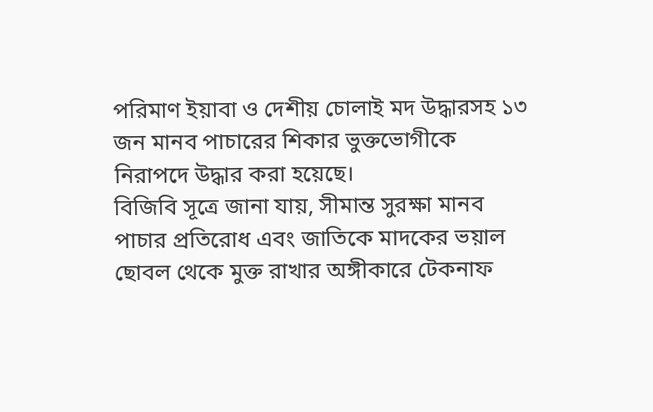পরিমাণ ইয়াবা ও দেশীয় চোলাই মদ উদ্ধারসহ ১৩ জন মানব পাচারের শিকার ভুক্তভোগীকে নিরাপদে উদ্ধার করা হয়েছে।
বিজিবি সূত্রে জানা যায়, সীমান্ত সুরক্ষা মানব পাচার প্রতিরোধ এবং জাতিকে মাদকের ভয়াল ছোবল থেকে মুক্ত রাখার অঙ্গীকারে টেকনাফ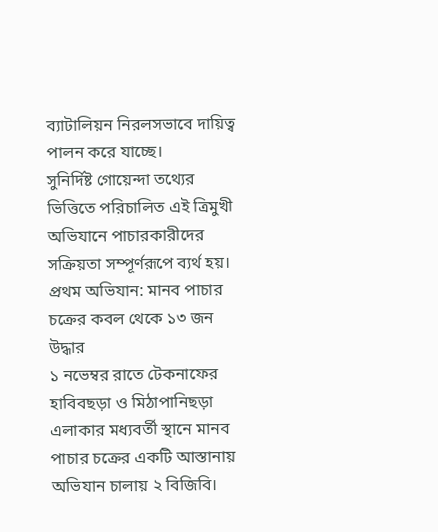ব্যাটালিয়ন নিরলসভাবে দায়িত্ব পালন করে যাচ্ছে।
সুনির্দিষ্ট গোয়েন্দা তথ্যের ভিত্তিতে পরিচালিত এই ত্রিমুখী অভিযানে পাচারকারীদের সক্রিয়তা সম্পূর্ণরূপে ব্যর্থ হয়।
প্রথম অভিযান: মানব পাচার চক্রের কবল থেকে ১৩ জন উদ্ধার
১ নভেম্বর রাতে টেকনাফের হাবিবছড়া ও মিঠাপানিছড়া এলাকার মধ্যবর্তী স্থানে মানব পাচার চক্রের একটি আস্তানায় অভিযান চালায় ২ বিজিবি।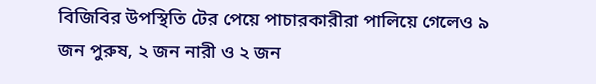বিজিবির উপস্থিতি টের পেয়ে পাচারকারীরা পালিয়ে গেলেও ৯ জন পুরুষ, ২ জন নারী ও ২ জন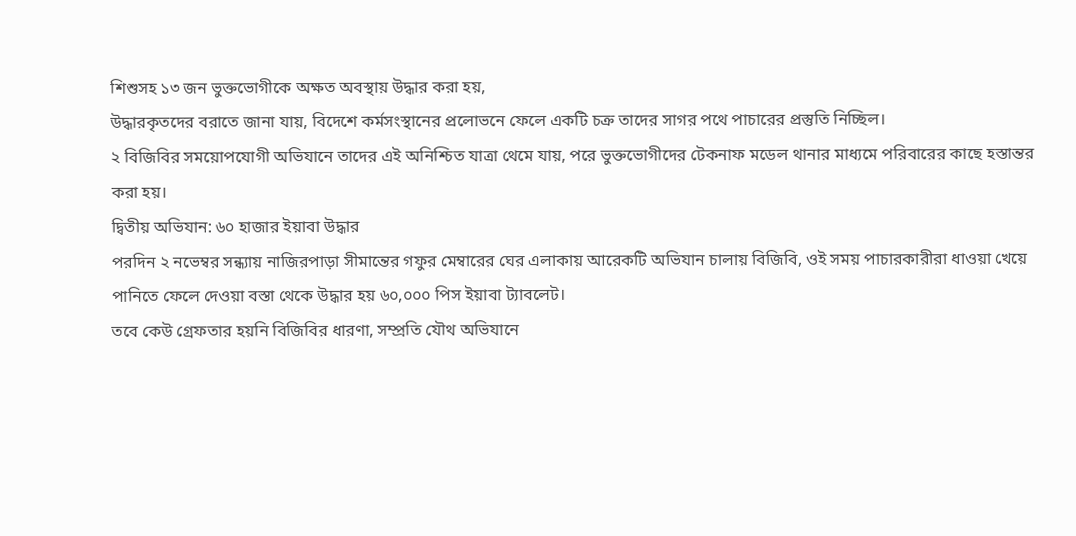শিশুসহ ১৩ জন ভুক্তভোগীকে অক্ষত অবস্থায় উদ্ধার করা হয়,
উদ্ধারকৃতদের বরাতে জানা যায়, বিদেশে কর্মসংস্থানের প্রলোভনে ফেলে একটি চক্র তাদের সাগর পথে পাচারের প্রস্তুতি নিচ্ছিল।
২ বিজিবির সময়োপযোগী অভিযানে তাদের এই অনিশ্চিত যাত্রা থেমে যায়, পরে ভুক্তভোগীদের টেকনাফ মডেল থানার মাধ্যমে পরিবারের কাছে হস্তান্তর করা হয়।
দ্বিতীয় অভিযান: ৬০ হাজার ইয়াবা উদ্ধার
পরদিন ২ নভেম্বর সন্ধ্যায় নাজিরপাড়া সীমান্তের গফুর মেম্বারের ঘের এলাকায় আরেকটি অভিযান চালায় বিজিবি, ওই সময় পাচারকারীরা ধাওয়া খেয়ে পানিতে ফেলে দেওয়া বস্তা থেকে উদ্ধার হয় ৬০,০০০ পিস ইয়াবা ট্যাবলেট।
তবে কেউ গ্রেফতার হয়নি বিজিবির ধারণা, সম্প্রতি যৌথ অভিযানে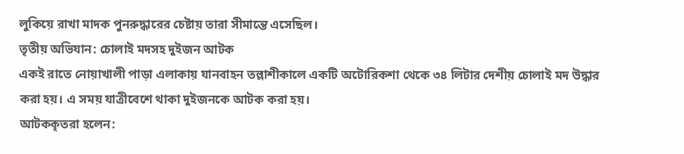লুকিয়ে রাখা মাদক পুনরুদ্ধারের চেষ্টায় তারা সীমান্তে এসেছিল।
তৃতীয় অভিযান: চোলাই মদসহ দুইজন আটক
একই রাতে নোয়াখালী পাড়া এলাকায় যানবাহন তল্লাশীকালে একটি অটোরিকশা থেকে ৩৪ লিটার দেশীয় চোলাই মদ উদ্ধার করা হয়। এ সময় যাত্রীবেশে থাকা দুইজনকে আটক করা হয়।
আটককৃতরা হলেন: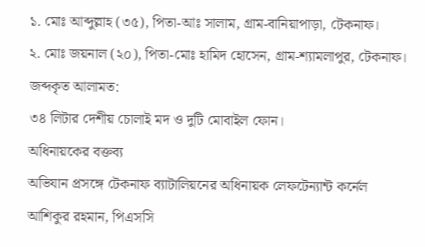১. মোঃ আব্দুল্লাহ (৩৫), পিতা-আঃ সালাম, গ্রাম-বানিয়াপাড়া, টেকনাফ।
২. মোঃ জয়নাল (২০), পিতা-মোঃ হামিদ হোসেন, গ্রাম-শ্যামলাপুর, টেকনাফ।
জব্দকৃত আলামত:
৩৪ লিটার দেশীয় চোলাই মদ ও দুটি মোবাইল ফোন।
অধিনায়কের বক্তব্য
অভিযান প্রসঙ্গে টেকনাফ ব্যাটালিয়নের অধিনায়ক লেফটেন্যান্ট কর্নেল আশিকুর রহমান, পিএসসি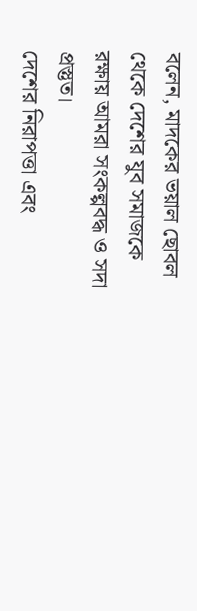বলেন, মাদকের ভয়াল ছোবল থেকে দেশের যুব সমাজকে রক্ষায় আমরা সংকল্পবদ্ধ ও সদা প্রস্তুত।
দেশের নিরাপত্তা এবং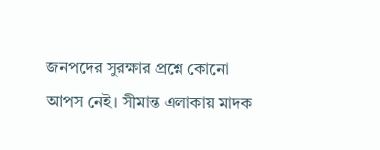জনপদের সুরক্ষার প্রশ্নে কোনো আপস নেই। সীমান্ত এলাকায় মাদক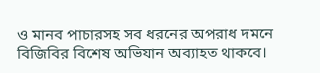ও মানব পাচারসহ সব ধরনের অপরাধ দমনে বিজিবির বিশেষ অভিযান অব্যাহত থাকবে।